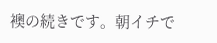襖の続きです。朝イチで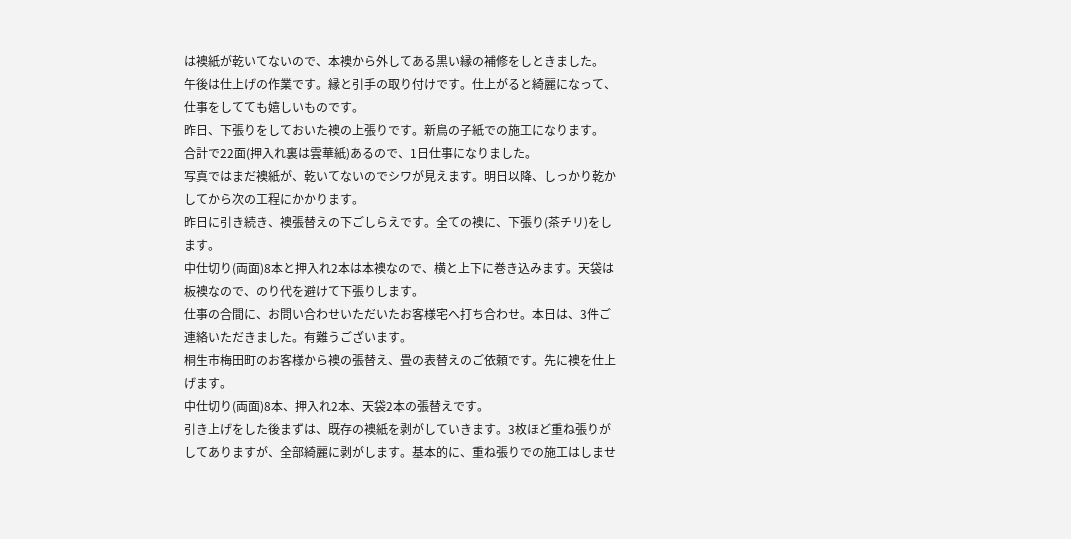は襖紙が乾いてないので、本襖から外してある黒い縁の補修をしときました。
午後は仕上げの作業です。縁と引手の取り付けです。仕上がると綺麗になって、仕事をしてても嬉しいものです。
昨日、下張りをしておいた襖の上張りです。新鳥の子紙での施工になります。
合計で22面(押入れ裏は雲華紙)あるので、1日仕事になりました。
写真ではまだ襖紙が、乾いてないのでシワが見えます。明日以降、しっかり乾かしてから次の工程にかかります。
昨日に引き続き、襖張替えの下ごしらえです。全ての襖に、下張り(茶チリ)をします。
中仕切り(両面)8本と押入れ2本は本襖なので、横と上下に巻き込みます。天袋は板襖なので、のり代を避けて下張りします。
仕事の合間に、お問い合わせいただいたお客様宅へ打ち合わせ。本日は、3件ご連絡いただきました。有難うございます。
桐生市梅田町のお客様から襖の張替え、畳の表替えのご依頼です。先に襖を仕上げます。
中仕切り(両面)8本、押入れ2本、天袋2本の張替えです。
引き上げをした後まずは、既存の襖紙を剥がしていきます。3枚ほど重ね張りがしてありますが、全部綺麗に剥がします。基本的に、重ね張りでの施工はしませ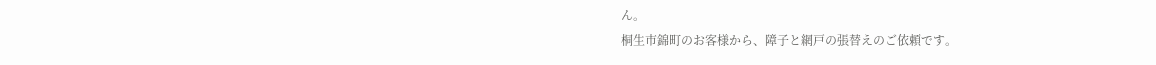ん。
桐生市錦町のお客様から、障子と網戸の張替えのご依頼です。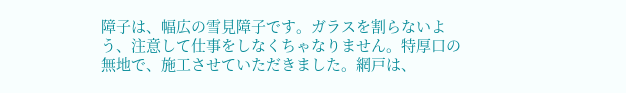障子は、幅広の雪見障子です。ガラスを割らないよう、注意して仕事をしなくちゃなりません。特厚口の無地で、施工させていただきました。網戸は、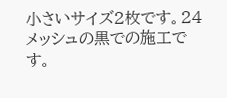小さいサイズ2枚です。24メッシュの黒での施工です。